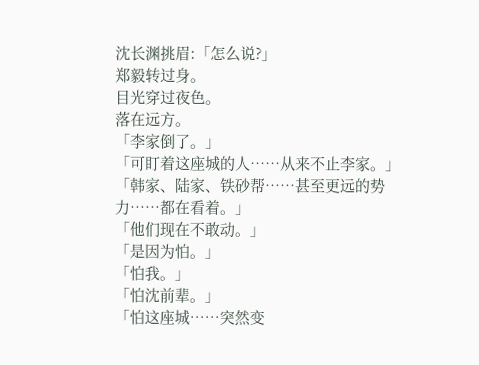沈长渊挑眉:「怎么说?」
郑毅转过身。
目光穿过夜色。
落在远方。
「李家倒了。」
「可盯着这座城的人……从来不止李家。」
「韩家、陆家、铁砂帮……甚至更远的势力……都在看着。」
「他们现在不敢动。」
「是因为怕。」
「怕我。」
「怕沈前辈。」
「怕这座城……突然变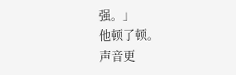强。」
他顿了顿。
声音更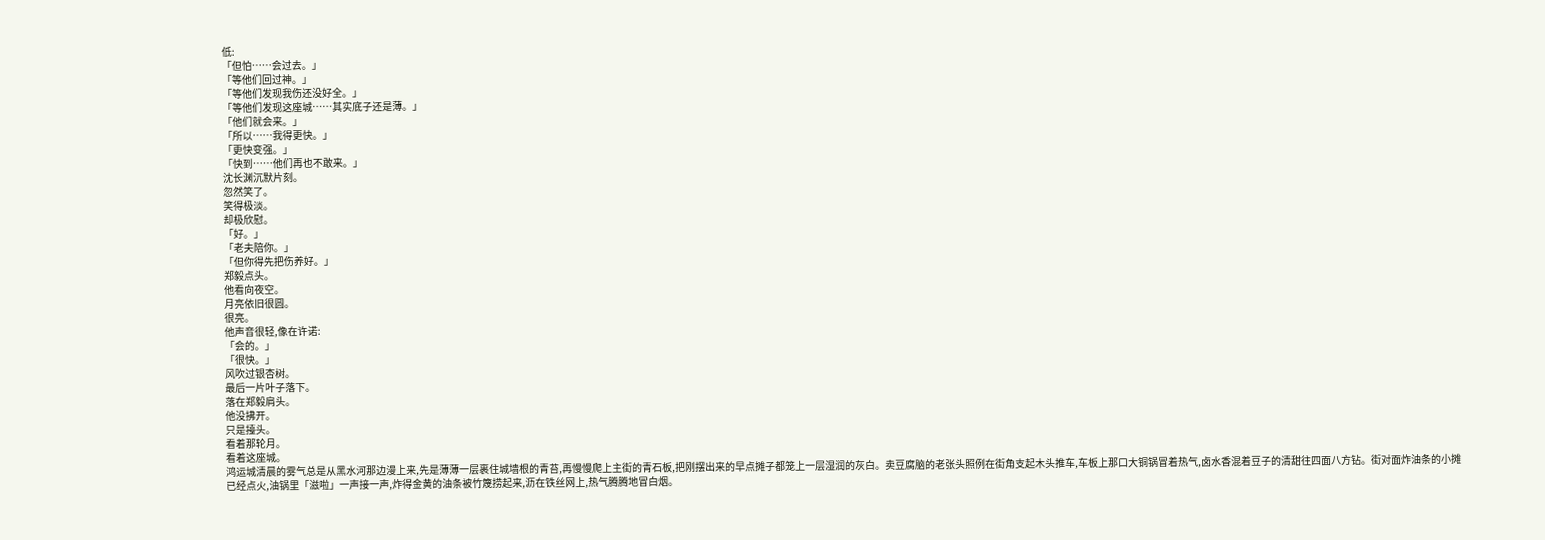低:
「但怕……会过去。」
「等他们回过神。」
「等他们发现我伤还没好全。」
「等他们发现这座城……其实底子还是薄。」
「他们就会来。」
「所以……我得更快。」
「更快变强。」
「快到……他们再也不敢来。」
沈长渊沉默片刻。
忽然笑了。
笑得极淡。
却极欣慰。
「好。」
「老夫陪你。」
「但你得先把伤养好。」
郑毅点头。
他看向夜空。
月亮依旧很圆。
很亮。
他声音很轻,像在许诺:
「会的。」
「很快。」
风吹过银杏树。
最后一片叶子落下。
落在郑毅肩头。
他没拂开。
只是擡头。
看着那轮月。
看着这座城。
鸿运城清晨的雾气总是从黑水河那边漫上来,先是薄薄一层裹住城墙根的青苔,再慢慢爬上主街的青石板,把刚摆出来的早点摊子都笼上一层湿润的灰白。卖豆腐脑的老张头照例在街角支起木头推车,车板上那口大铜锅冒着热气,卤水香混着豆子的清甜往四面八方钻。街对面炸油条的小摊已经点火,油锅里「滋啦」一声接一声,炸得金黄的油条被竹篾捞起来,沥在铁丝网上,热气腾腾地冒白烟。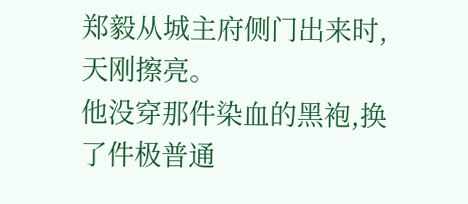郑毅从城主府侧门出来时,天刚擦亮。
他没穿那件染血的黑袍,换了件极普通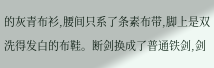的灰青布衫,腰间只系了条素布带,脚上是双洗得发白的布鞋。断剑换成了普通铁剑,剑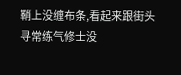鞘上没缠布条,看起来跟街头寻常练气修士没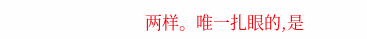两样。唯一扎眼的,是